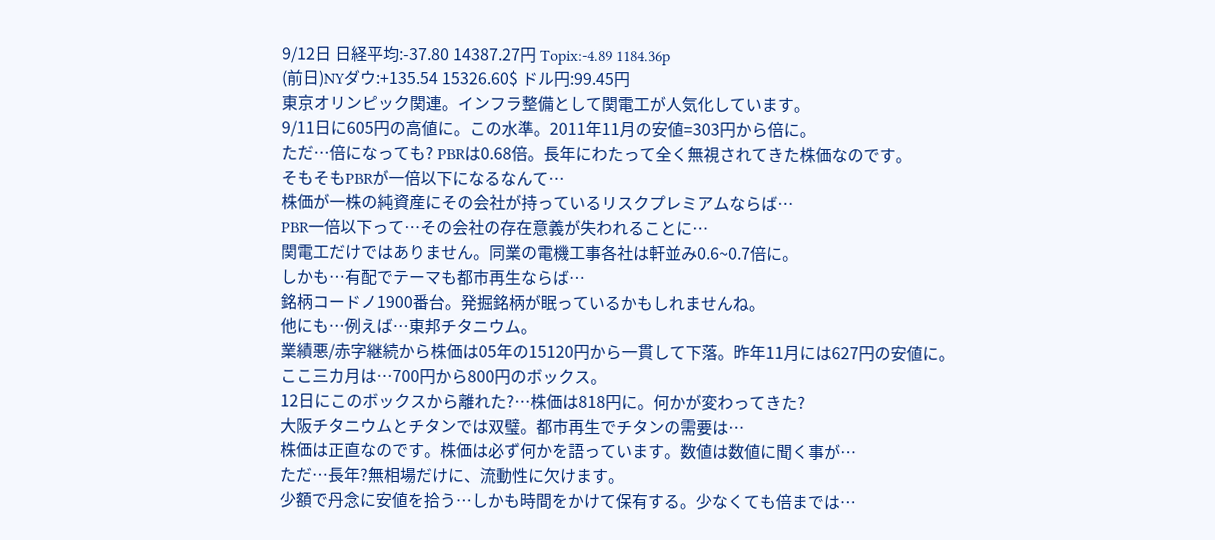9/12日 日経平均:-37.80 14387.27円 Topix:-4.89 1184.36p
(前日)NYダウ:+135.54 15326.60$ ドル円:99.45円
東京オリンピック関連。インフラ整備として関電工が人気化しています。
9/11日に605円の高値に。この水準。2011年11月の安値=303円から倍に。
ただ…倍になっても? PBRは0.68倍。長年にわたって全く無視されてきた株価なのです。
そもそもPBRが一倍以下になるなんて…
株価が一株の純資産にその会社が持っているリスクプレミアムならば…
PBR一倍以下って…その会社の存在意義が失われることに…
関電工だけではありません。同業の電機工事各社は軒並み0.6~0.7倍に。
しかも…有配でテーマも都市再生ならば…
銘柄コードノ1900番台。発掘銘柄が眠っているかもしれませんね。
他にも…例えば…東邦チタニウム。
業績悪/赤字継続から株価は05年の15120円から一貫して下落。昨年11月には627円の安値に。
ここ三カ月は…700円から800円のボックス。
12日にこのボックスから離れた?…株価は818円に。何かが変わってきた?
大阪チタニウムとチタンでは双璧。都市再生でチタンの需要は…
株価は正直なのです。株価は必ず何かを語っています。数値は数値に聞く事が…
ただ…長年?無相場だけに、流動性に欠けます。
少額で丹念に安値を拾う…しかも時間をかけて保有する。少なくても倍までは…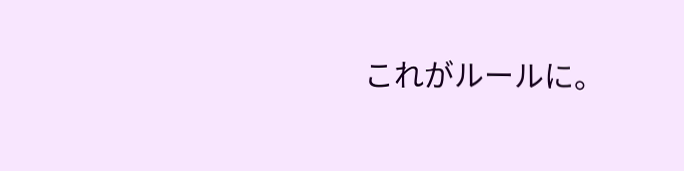これがルールに。